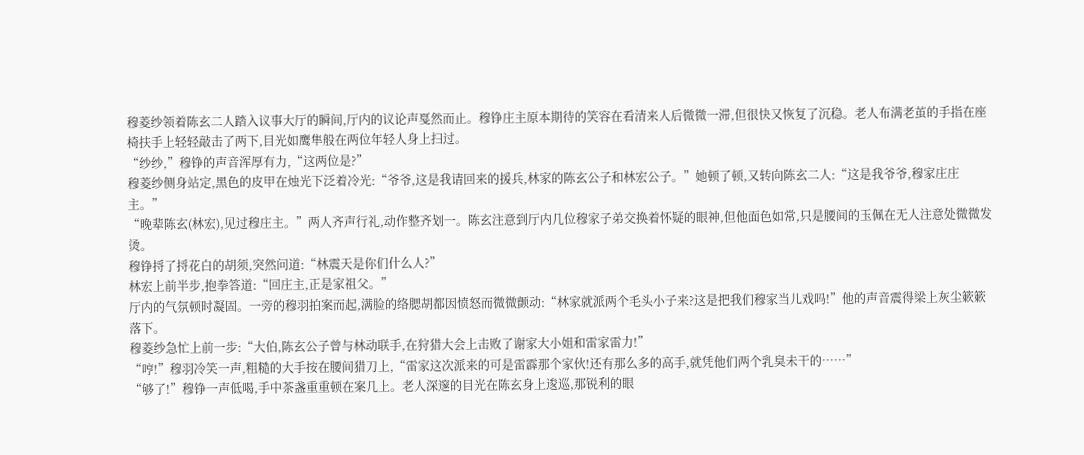穆菱纱领着陈玄二人踏入议事大厅的瞬间,厅内的议论声戛然而止。穆铮庄主原本期待的笑容在看清来人后微微一滞,但很快又恢复了沉稳。老人布满老茧的手指在座椅扶手上轻轻敲击了两下,目光如鹰隼般在两位年轻人身上扫过。
“纱纱,”穆铮的声音浑厚有力,“这两位是?”
穆菱纱侧身站定,黑色的皮甲在烛光下泛着冷光:“爷爷,这是我请回来的援兵,林家的陈玄公子和林宏公子。”她顿了顿,又转向陈玄二人:“这是我爷爷,穆家庄庄主。”
“晚辈陈玄(林宏),见过穆庄主。”两人齐声行礼,动作整齐划一。陈玄注意到厅内几位穆家子弟交换着怀疑的眼神,但他面色如常,只是腰间的玉佩在无人注意处微微发烫。
穆铮捋了捋花白的胡须,突然问道:“林震天是你们什么人?”
林宏上前半步,抱拳答道:“回庄主,正是家祖父。”
厅内的气氛顿时凝固。一旁的穆羽拍案而起,满脸的络腮胡都因愤怒而微微颤动:“林家就派两个毛头小子来?这是把我们穆家当儿戏吗!”他的声音震得梁上灰尘簌簌落下。
穆菱纱急忙上前一步:“大伯,陈玄公子曾与林动联手,在狩猎大会上击败了谢家大小姐和雷家雷力!”
“哼!”穆羽冷笑一声,粗糙的大手按在腰间猎刀上,“雷家这次派来的可是雷霹那个家伙!还有那么多的高手,就凭他们两个乳臭未干的……”
“够了!”穆铮一声低喝,手中茶盏重重顿在案几上。老人深邃的目光在陈玄身上逡巡,那锐利的眼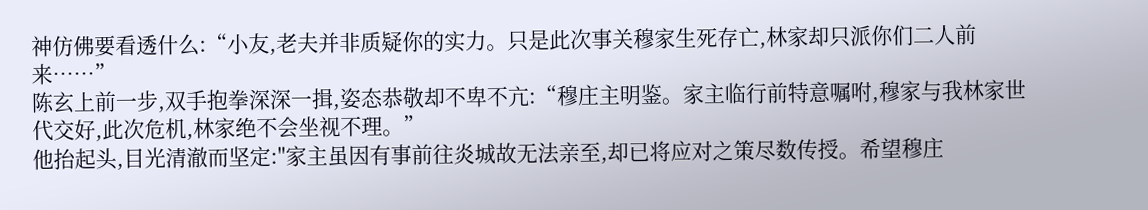神仿佛要看透什么:“小友,老夫并非质疑你的实力。只是此次事关穆家生死存亡,林家却只派你们二人前来……”
陈玄上前一步,双手抱拳深深一揖,姿态恭敬却不卑不亢:“穆庄主明鉴。家主临行前特意嘱咐,穆家与我林家世代交好,此次危机,林家绝不会坐视不理。”
他抬起头,目光清澈而坚定:"家主虽因有事前往炎城故无法亲至,却已将应对之策尽数传授。希望穆庄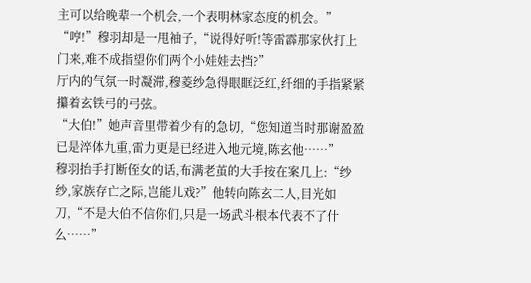主可以给晚辈一个机会,一个表明林家态度的机会。”
“哼!”穆羽却是一甩袖子,“说得好听!等雷霹那家伙打上门来,难不成指望你们两个小娃娃去挡?”
厅内的气氛一时凝滞,穆菱纱急得眼眶泛红,纤细的手指紧紧攥着玄铁弓的弓弦。
“大伯!”她声音里带着少有的急切,“您知道当时那谢盈盈已是淬体九重,雷力更是已经进入地元境,陈玄他……”
穆羽抬手打断侄女的话,布满老茧的大手按在案几上:“纱纱,家族存亡之际,岂能儿戏?”他转向陈玄二人,目光如刀,“不是大伯不信你们,只是一场武斗根本代表不了什么……”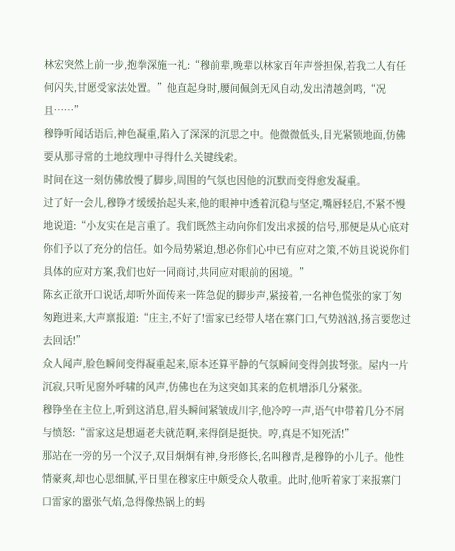林宏突然上前一步,抱拳深施一礼:“穆前辈,晚辈以林家百年声誉担保,若我二人有任何闪失,甘愿受家法处置。”他直起身时,腰间佩剑无风自动,发出清越剑鸣,“况且……”
穆铮听闻话语后,神色凝重,陷入了深深的沉思之中。他微微低头,目光紧锁地面,仿佛要从那寻常的土地纹理中寻得什么关键线索。
时间在这一刻仿佛放慢了脚步,周围的气氛也因他的沉默而变得愈发凝重。
过了好一会儿,穆铮才缓缓抬起头来,他的眼神中透着沉稳与坚定,嘴唇轻启,不紧不慢地说道:“小友实在是言重了。我们既然主动向你们发出求援的信号,那便是从心底对你们予以了充分的信任。如今局势紧迫,想必你们心中已有应对之策,不妨且说说你们具体的应对方案,我们也好一同商讨,共同应对眼前的困境。”
陈玄正欲开口说话,却听外面传来一阵急促的脚步声,紧接着,一名神色慌张的家丁匆匆跑进来,大声禀报道:“庄主,不好了!雷家已经带人堵在寨门口,气势汹汹,扬言要您过去回话!”
众人闻声,脸色瞬间变得凝重起来,原本还算平静的气氛瞬间变得剑拔弩张。屋内一片沉寂,只听见窗外呼啸的风声,仿佛也在为这突如其来的危机增添几分紧张。
穆铮坐在主位上,听到这消息,眉头瞬间紧皱成川字,他冷哼一声,语气中带着几分不屑与愤怒:“雷家这是想逼老夫就范啊,来得倒是挺快。哼,真是不知死活!”
那站在一旁的另一个汉子,双目炯炯有神,身形修长,名叫穆青,是穆铮的小儿子。他性情豪爽,却也心思细腻,平日里在穆家庄中颇受众人敬重。此时,他听着家丁来报寨门口雷家的嚣张气焰,急得像热锅上的蚂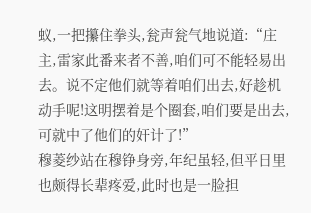蚁,一把攥住拳头,瓮声瓮气地说道:“庄主,雷家此番来者不善,咱们可不能轻易出去。说不定他们就等着咱们出去,好趁机动手呢!这明摆着是个圈套,咱们要是出去,可就中了他们的奸计了!”
穆菱纱站在穆铮身旁,年纪虽轻,但平日里也颇得长辈疼爱,此时也是一脸担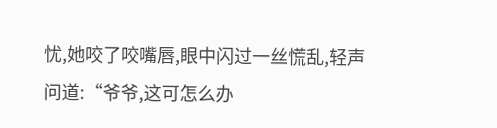忧,她咬了咬嘴唇,眼中闪过一丝慌乱,轻声问道:“爷爷,这可怎么办